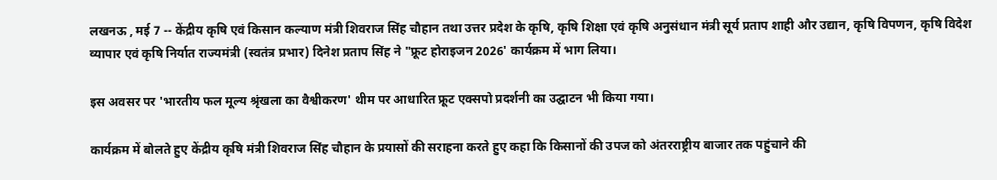लखनऊ , मई 7 -- केंद्रीय कृषि एवं किसान कल्याण मंत्री शिवराज सिंह चौहान तथा उत्तर प्रदेश के कृषि, कृषि शिक्षा एवं कृषि अनुसंधान मंत्री सूर्य प्रताप शाही और उद्यान, कृषि विपणन, कृषि विदेश व्यापार एवं कृषि निर्यात राज्यमंत्री (स्वतंत्र प्रभार) दिनेश प्रताप सिंह ने "फ्रूट होराइजन 2026' कार्यक्रम में भाग लिया।

इस अवसर पर 'भारतीय फल मूल्य श्रृंखला का वैश्वीकरण' थीम पर आधारित फ्रूट एक्सपो प्रदर्शनी का उद्घाटन भी किया गया।

कार्यक्रम में बोलते हुए केंद्रीय कृषि मंत्री शिवराज सिंह चौहान के प्रयासों की सराहना करते हुए कहा कि किसानों की उपज को अंतरराष्ट्रीय बाजार तक पहुंचाने की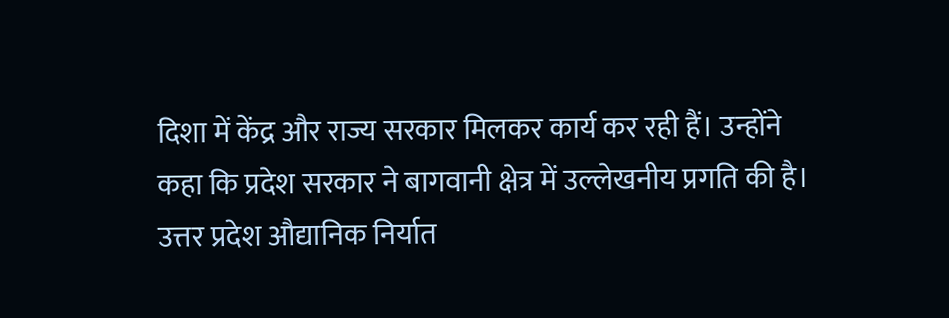दिशा में केंद्र और राज्य सरकार मिलकर कार्य कर रही हैं। उन्होंने कहा कि प्रदेश सरकार ने बागवानी क्षेत्र में उल्लेखनीय प्रगति की है। उत्तर प्रदेश औद्यानिक निर्यात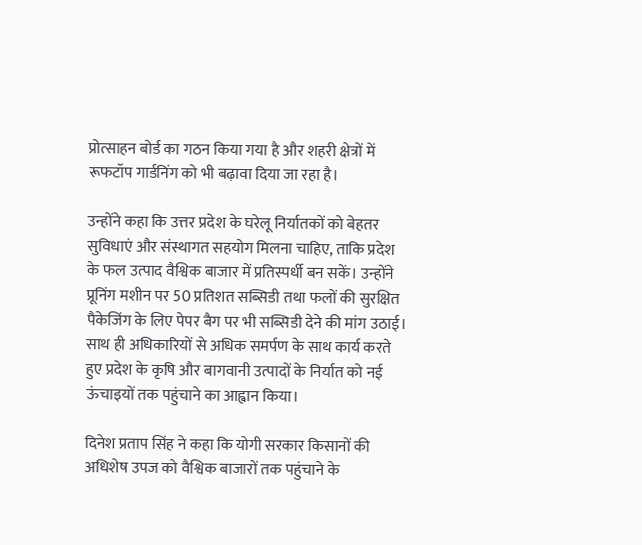प्रोत्साहन बोर्ड का गठन किया गया है और शहरी क्षेत्रों में रूफटॉप गार्डनिंग को भी बढ़ावा दिया जा रहा है।

उन्होंने कहा कि उत्तर प्रदेश के घरेलू निर्यातकों को बेहतर सुविधाएं और संस्थागत सहयोग मिलना चाहिए, ताकि प्रदेश के फल उत्पाद वैश्विक बाजार में प्रतिस्पर्धी बन सकें। उन्होंने प्रूनिंग मशीन पर 50 प्रतिशत सब्सिडी तथा फलों की सुरक्षित पैकेजिंग के लिए पेपर बैग पर भी सब्सिडी देने की मांग उठाई। साथ ही अधिकारियों से अधिक समर्पण के साथ कार्य करते हुए प्रदेश के कृषि और बागवानी उत्पादों के निर्यात को नई ऊंचाइयों तक पहुंचाने का आह्वान किया।

दिनेश प्रताप सिंह ने कहा कि योगी सरकार किसानों की अधिशेष उपज को वैश्विक बाजारों तक पहुंचाने के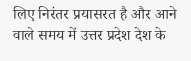लिए निरंतर प्रयासरत है और आने वाले समय में उत्तर प्रदेश देश के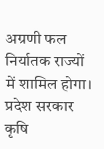अग्रणी फल निर्यातक राज्यों में शामिल होगा। प्रदेश सरकार कृषि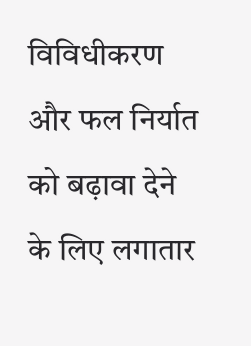विविधीकरण और फल निर्यात को बढ़ावा देने के लिए लगातार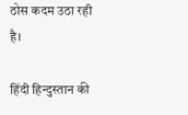ठोस कदम उठा रही है।

हिंदी हिन्दुस्तान की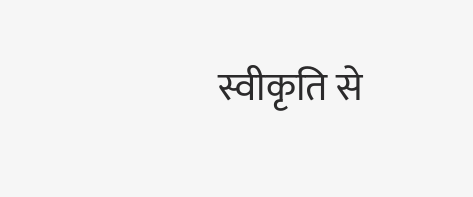स्वीकृति से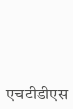एचटीडीएस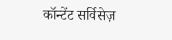कॉन्टेंट सर्विसेज़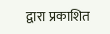द्वारा प्रकाशित